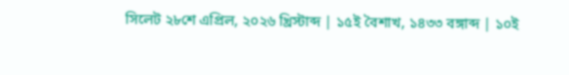সিলেট ২৮শে এপ্রিল, ২০২৬ খ্রিস্টাব্দ | ১৫ই বৈশাখ, ১৪৩৩ বঙ্গাব্দ | ১০ই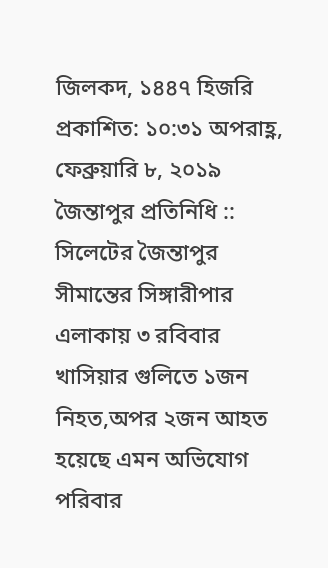জিলকদ, ১৪৪৭ হিজরি
প্রকাশিত: ১০:৩১ অপরাহ্ণ, ফেব্রুয়ারি ৮, ২০১৯
জৈন্তাপুর প্রতিনিধি :: সিলেটের জৈন্তাপুর সীমান্তের সিঙ্গারীপার এলাকায় ৩ রবিবার খাসিয়ার গুলিতে ১জন নিহত,অপর ২জন আহত হয়েছে এমন অভিযোগ পরিবার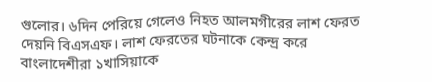গুলোর। ৬দিন পেরিয়ে গেলেও নিহত আলমগীরের লাশ ফেরত দেয়নি বিএসএফ। লাশ ফেরতের ঘটনাকে কেন্দ্র করে বাংলাদেশীরা ১খাসিয়াকে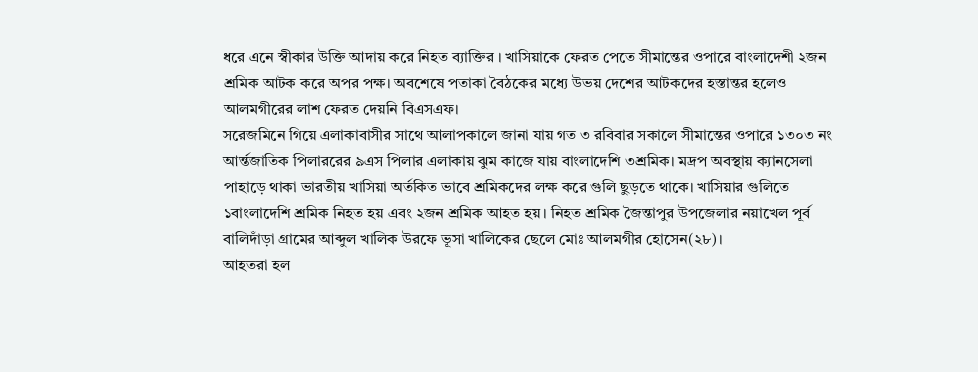ধরে এনে স্বীকার উক্তি আদায় করে নিহত ব্যাক্তির । খাসিয়াকে ফেরত পেতে সীমান্তের ওপারে বাংলাদেশী ২জন শ্রমিক আটক করে অপর পক্ষ। অবশেষে পতাকা বৈঠকের মধ্যে উভয় দেশের আটকদের হস্তান্তর হলেও আলমগীরের লাশ ফেরত দেয়নি বিএসএফ।
সরেজমিনে গিয়ে এলাকাবাসীর সাথে আলাপকালে জানা যায় গত ৩ রবিবার সকালে সীমান্তের ওপারে ১৩০৩ নং আর্ন্তজাতিক পিলাররের ৯এস পিলার এলাকায় ঝুম কাজে যায় বাংলাদেশি ৩শ্রমিক। মদ্রপ অবস্থায় ক্যানসেলা পাহাড়ে থাকা ভারতীয় খাসিয়া অর্তকিত ভাবে শ্রমিকদের লক্ষ করে গুলি ছুড়তে থাকে। খাসিয়ার গুলিতে ১বাংলাদেশি শ্রমিক নিহত হয় এবং ২জন শ্রমিক আহত হয়। নিহত শ্রমিক জৈন্তাপুর উপজেলার নয়াখেল পূর্ব বালিদাঁড়া গ্রামের আব্দুল খালিক উরফে ভূসা খালিকের ছেলে মোঃ আলমগীর হোসেন(২৮)।
আহতরা হল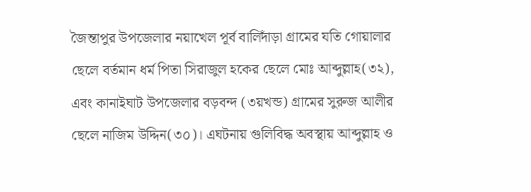জৈন্তাপুর উপজেলার নয়াখেল পূর্ব বালিদাঁড়া গ্রামের যতি গোয়ালার ছেলে বর্তমান ধর্ম পিতা সিরাজুল হকের ছেলে মোঃ আব্দুল্লাহ(৩২), এবং কানাইঘাট উপজেলার বড়বন্দ (৩য়খন্ড) গ্রামের সুরুজ আলীর ছেলে নাজিম উদ্দিন(৩০)। এঘটনায় গুলিবিদ্ধ অবস্থায় আব্দুল্লাহ ও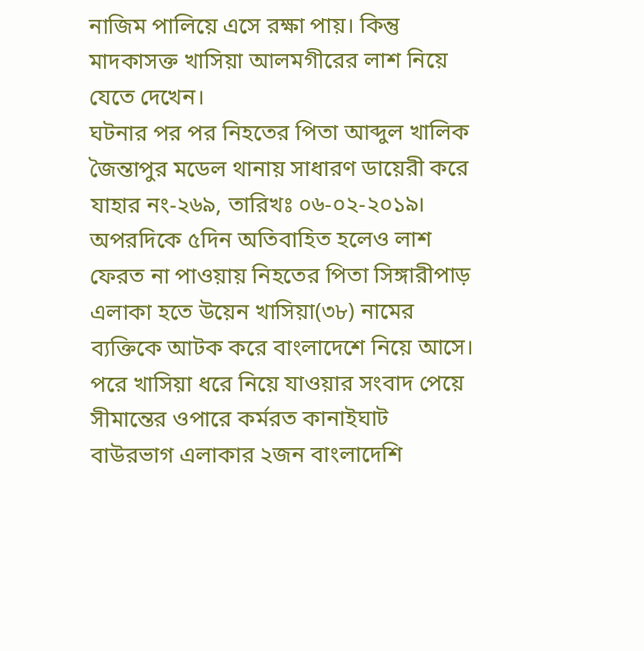নাজিম পালিয়ে এসে রক্ষা পায়। কিন্তু মাদকাসক্ত খাসিয়া আলমগীরের লাশ নিয়ে যেতে দেখেন।
ঘটনার পর পর নিহতের পিতা আব্দুল খালিক জৈন্তাপুর মডেল থানায় সাধারণ ডায়েরী করে যাহার নং-২৬৯, তারিখঃ ০৬-০২-২০১৯। অপরদিকে ৫দিন অতিবাহিত হলেও লাশ ফেরত না পাওয়ায় নিহতের পিতা সিঙ্গারীপাড় এলাকা হতে উয়েন খাসিয়া(৩৮) নামের ব্যক্তিকে আটক করে বাংলাদেশে নিয়ে আসে। পরে খাসিয়া ধরে নিয়ে যাওয়ার সংবাদ পেয়ে সীমান্তের ওপারে কর্মরত কানাইঘাট বাউরভাগ এলাকার ২জন বাংলাদেশি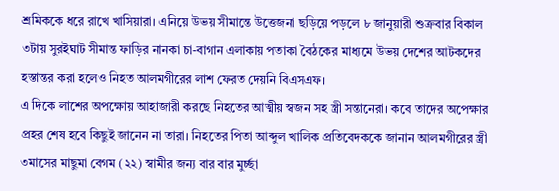শ্রমিককে ধরে রাখে খাসিয়ারা। এনিয়ে উভয় সীমান্তে উত্তেজনা ছড়িয়ে পড়লে ৮ জানুয়ারী শুক্রবার বিকাল ৩টায় সুরইঘাট সীমান্ত ফাড়ির নানকা চা-বাগান এলাকায় পতাকা বৈঠকের মাধ্যমে উভয় দেশের আটকদের হস্তান্তর করা হলেও নিহত আলমগীরের লাশ ফেরত দেয়নি বিএসএফ।
এ দিকে লাশের অপক্ষোয় আহাজারী করছে নিহতের আত্মীয় স্বজন সহ স্ত্রী সন্তানেরা। কবে তাদের অপেক্ষার প্রহর শেষ হবে কিছুই জানেন না তারা। নিহতের পিতা আব্দুল খালিক প্রতিবেদককে জানান আলমগীরের স্ত্রী ৩মাসের মাছুমা বেগম (২২) স্বামীর জন্য বার বার মুর্চ্ছা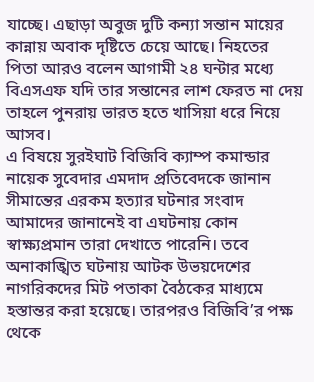যাচ্ছে। এছাড়া অবুজ দুটি কন্যা সন্তান মায়ের কান্নায় অবাক দৃষ্টিতে চেয়ে আছে। নিহতের পিতা আরও বলেন আগামী ২৪ ঘন্টার মধ্যে বিএসএফ যদি তার সন্তানের লাশ ফেরত না দেয় তাহলে পুনরায় ভারত হতে খাসিয়া ধরে নিয়ে আসব।
এ বিষয়ে সুরইঘাট বিজিবি ক্যাম্প কমান্ডার নায়েক সুবেদার এমদাদ প্রতিবেদকে জানান সীমান্তের এরকম হত্যার ঘটনার সংবাদ আমাদের জানানেই বা এঘটনায় কোন স্বাক্ষ্যপ্রমান তারা দেখাতে পারেনি। তবে অনাকাঙ্খিত ঘটনায় আটক উভয়দেশের নাগরিকদের মিট পতাকা বৈঠকের মাধ্যমে হস্তান্তর করা হয়েছে। তারপরও বিজিবি’র পক্ষ থেকে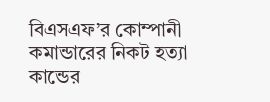বিএসএফ’র কোম্পানী কমান্ডারের নিকট হত্যা কান্ডের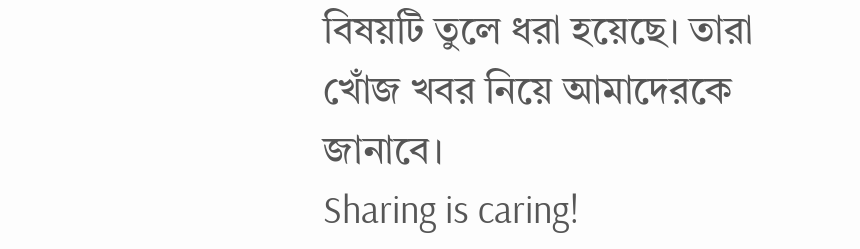বিষয়টি তুলে ধরা হয়েছে। তারা খোঁজ খবর নিয়ে আমাদেরকে জানাবে।
Sharing is caring!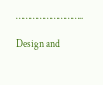………………………..

Design and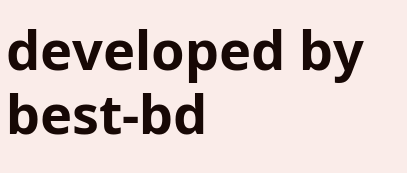developed by best-bd